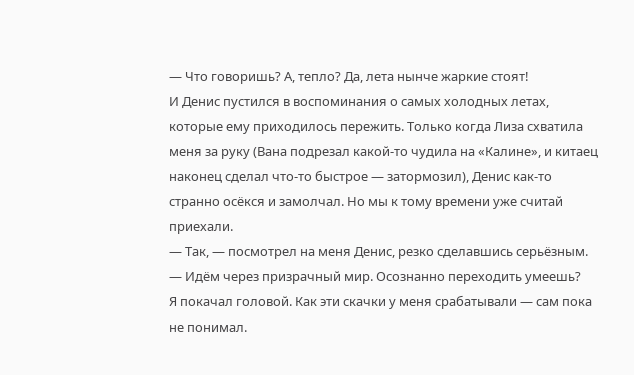— Что говоришь? А, тепло? Да, лета нынче жаркие стоят!
И Денис пустился в воспоминания о самых холодных летах, которые ему приходилось пережить. Только когда Лиза схватила меня за руку (Вана подрезал какой-то чудила на «Калине», и китаец наконец сделал что-то быстрое — затормозил), Денис как-то странно осёкся и замолчал. Но мы к тому времени уже считай приехали.
— Так, — посмотрел на меня Денис, резко сделавшись серьёзным. — Идём через призрачный мир. Осознанно переходить умеешь?
Я покачал головой. Как эти скачки у меня срабатывали — сам пока не понимал.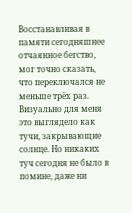Восстанавливая в памяти сегодняшнее отчаянное бегство, мог точно сказать, что переключался не меньше трёх раз. Визуально для меня это выглядело как тучи, закрывающие солнце. Но никаких туч сегодня не было в помине, даже ни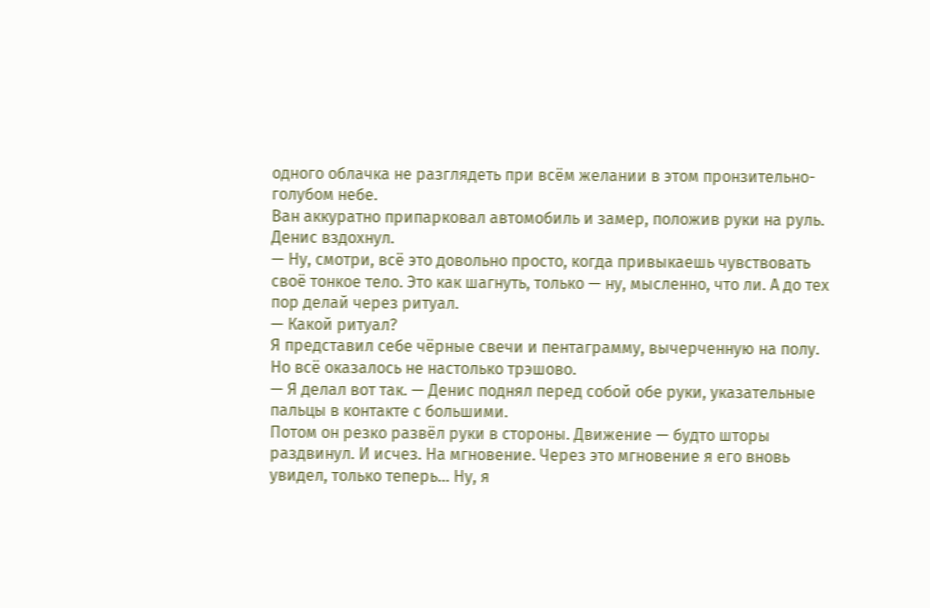одного облачка не разглядеть при всём желании в этом пронзительно-голубом небе.
Ван аккуратно припарковал автомобиль и замер, положив руки на руль.
Денис вздохнул.
— Ну, смотри, всё это довольно просто, когда привыкаешь чувствовать своё тонкое тело. Это как шагнуть, только — ну, мысленно, что ли. А до тех пор делай через ритуал.
— Какой ритуал?
Я представил себе чёрные свечи и пентаграмму, вычерченную на полу. Но всё оказалось не настолько трэшово.
— Я делал вот так. — Денис поднял перед собой обе руки, указательные пальцы в контакте с большими.
Потом он резко развёл руки в стороны. Движение — будто шторы раздвинул. И исчез. На мгновение. Через это мгновение я его вновь увидел, только теперь… Ну, я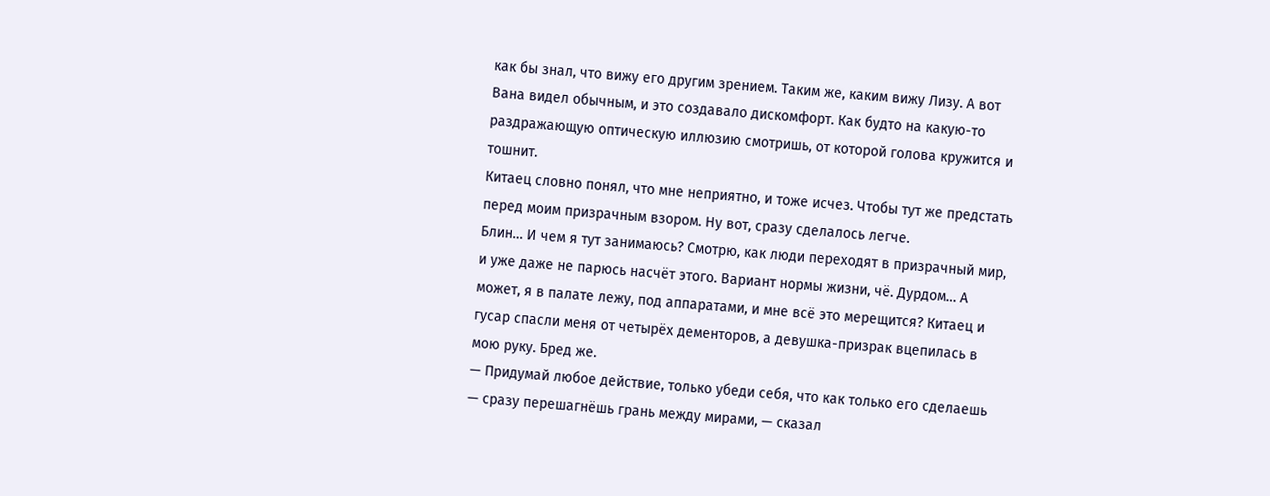как бы знал, что вижу его другим зрением. Таким же, каким вижу Лизу. А вот Вана видел обычным, и это создавало дискомфорт. Как будто на какую-то раздражающую оптическую иллюзию смотришь, от которой голова кружится и тошнит.
Китаец словно понял, что мне неприятно, и тоже исчез. Чтобы тут же предстать перед моим призрачным взором. Ну вот, сразу сделалось легче.
Блин… И чем я тут занимаюсь? Смотрю, как люди переходят в призрачный мир, и уже даже не парюсь насчёт этого. Вариант нормы жизни, чё. Дурдом… А может, я в палате лежу, под аппаратами, и мне всё это мерещится? Китаец и гусар спасли меня от четырёх дементоров, а девушка-призрак вцепилась в мою руку. Бред же.
— Придумай любое действие, только убеди себя, что как только его сделаешь — сразу перешагнёшь грань между мирами, — сказал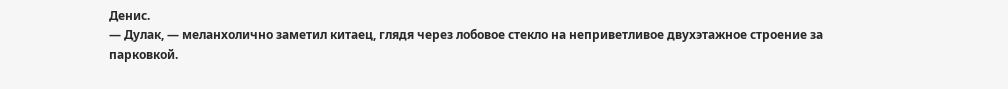Денис.
— Дулак, — меланхолично заметил китаец, глядя через лобовое стекло на неприветливое двухэтажное строение за парковкой.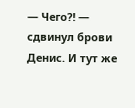— Чего⁈ — сдвинул брови Денис. И тут же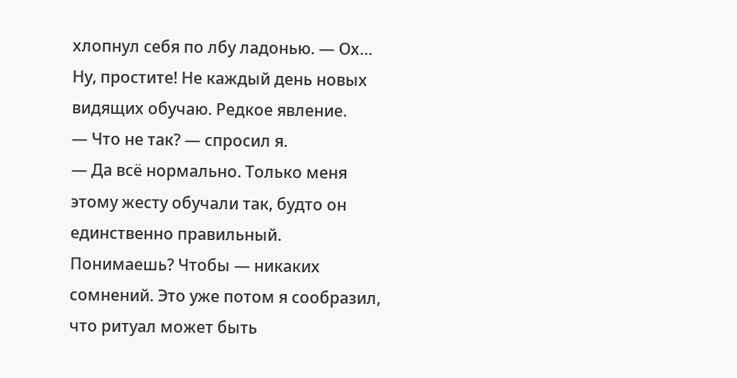хлопнул себя по лбу ладонью. — Ох… Ну, простите! Не каждый день новых видящих обучаю. Редкое явление.
— Что не так? — спросил я.
— Да всё нормально. Только меня этому жесту обучали так, будто он единственно правильный. Понимаешь? Чтобы — никаких сомнений. Это уже потом я сообразил, что ритуал может быть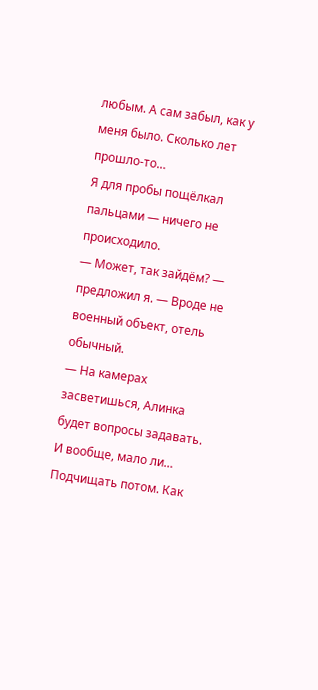любым. А сам забыл, как у меня было. Сколько лет прошло-то…
Я для пробы пощёлкал пальцами — ничего не происходило.
— Может, так зайдём? — предложил я. — Вроде не военный объект, отель обычный.
— На камерах засветишься, Алинка будет вопросы задавать. И вообще, мало ли… Подчищать потом. Как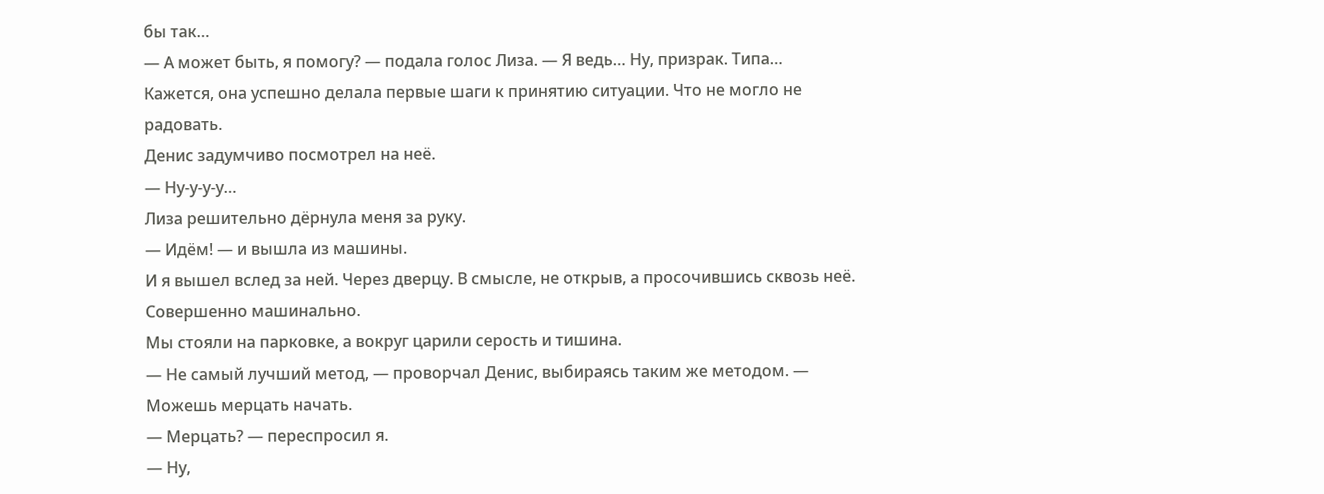бы так…
— А может быть, я помогу? — подала голос Лиза. — Я ведь… Ну, призрак. Типа…
Кажется, она успешно делала первые шаги к принятию ситуации. Что не могло не радовать.
Денис задумчиво посмотрел на неё.
— Ну-у-у-у…
Лиза решительно дёрнула меня за руку.
— Идём! — и вышла из машины.
И я вышел вслед за ней. Через дверцу. В смысле, не открыв, а просочившись сквозь неё. Совершенно машинально.
Мы стояли на парковке, а вокруг царили серость и тишина.
— Не самый лучший метод, — проворчал Денис, выбираясь таким же методом. — Можешь мерцать начать.
— Мерцать? — переспросил я.
— Ну,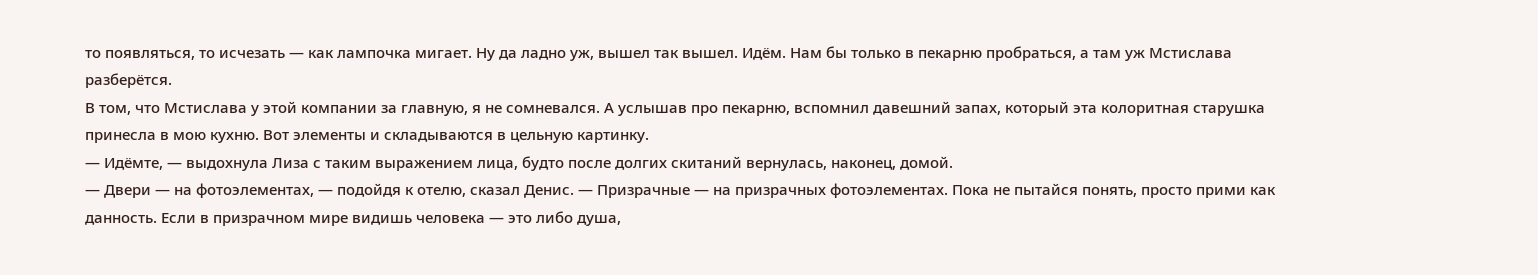то появляться, то исчезать — как лампочка мигает. Ну да ладно уж, вышел так вышел. Идём. Нам бы только в пекарню пробраться, а там уж Мстислава разберётся.
В том, что Мстислава у этой компании за главную, я не сомневался. А услышав про пекарню, вспомнил давешний запах, который эта колоритная старушка принесла в мою кухню. Вот элементы и складываются в цельную картинку.
— Идёмте, — выдохнула Лиза с таким выражением лица, будто после долгих скитаний вернулась, наконец, домой.
— Двери — на фотоэлементах, — подойдя к отелю, сказал Денис. — Призрачные — на призрачных фотоэлементах. Пока не пытайся понять, просто прими как данность. Если в призрачном мире видишь человека — это либо душа,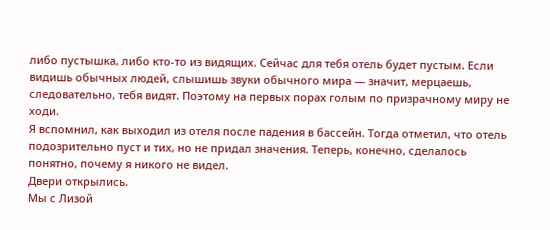либо пустышка, либо кто-то из видящих. Сейчас для тебя отель будет пустым. Если видишь обычных людей, слышишь звуки обычного мира — значит, мерцаешь, следовательно, тебя видят. Поэтому на первых порах голым по призрачному миру не ходи.
Я вспомнил, как выходил из отеля после падения в бассейн. Тогда отметил, что отель подозрительно пуст и тих, но не придал значения. Теперь, конечно, сделалось понятно, почему я никого не видел.
Двери открылись.
Мы с Лизой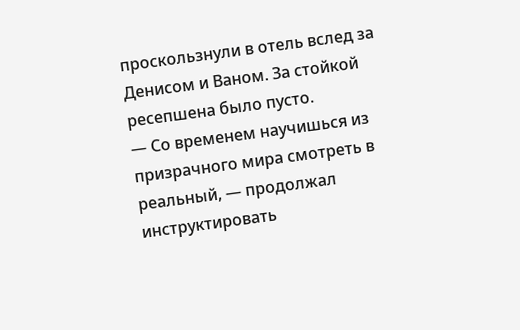проскользнули в отель вслед за Денисом и Ваном. За стойкой ресепшена было пусто.
— Со временем научишься из призрачного мира смотреть в реальный, — продолжал инструктировать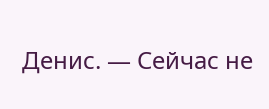Денис. — Сейчас не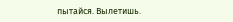пытайся. Вылетишь.